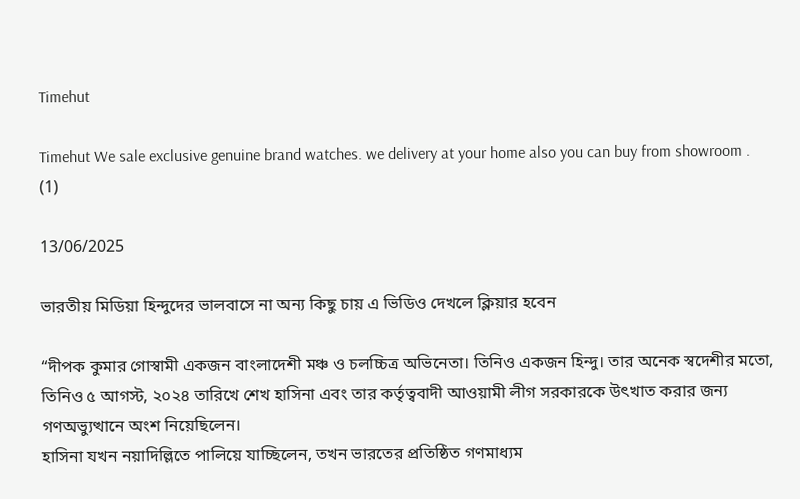Timehut

Timehut We sale exclusive genuine brand watches. we delivery at your home also you can buy from showroom .
(1)

13/06/2025

ভারতীয় মিডিয়া হিন্দুদের ভালবাসে না অন্য কিছু চায় এ ভিডিও দেখলে ক্লিয়ার হবেন

“দীপক কুমার গোস্বামী একজন বাংলাদেশী মঞ্চ ও চলচ্চিত্র অভিনেতা। তিনিও একজন হিন্দু। তার অনেক স্বদেশীর মতো, তিনিও ৫ আগস্ট, ২০২৪ তারিখে শেখ হাসিনা এবং তার কর্তৃত্ববাদী আওয়ামী লীগ সরকারকে উৎখাত করার জন্য গণঅভ্যুত্থানে অংশ নিয়েছিলেন।
হাসিনা যখন নয়াদিল্লিতে পালিয়ে যাচ্ছিলেন, তখন ভারতের প্রতিষ্ঠিত গণমাধ্যম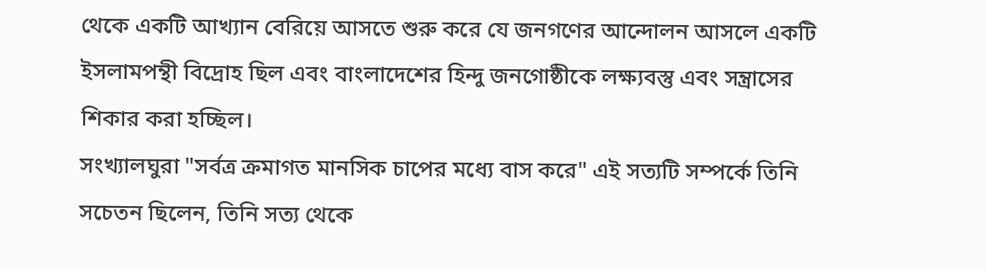থেকে একটি আখ্যান বেরিয়ে আসতে শুরু করে যে জনগণের আন্দোলন আসলে একটি ইসলামপন্থী বিদ্রোহ ছিল এবং বাংলাদেশের হিন্দু জনগোষ্ঠীকে লক্ষ্যবস্তু এবং সন্ত্রাসের শিকার করা হচ্ছিল।
সংখ্যালঘুরা "সর্বত্র ক্রমাগত মানসিক চাপের মধ্যে বাস করে" এই সত্যটি সম্পর্কে তিনি সচেতন ছিলেন, তিনি সত্য থেকে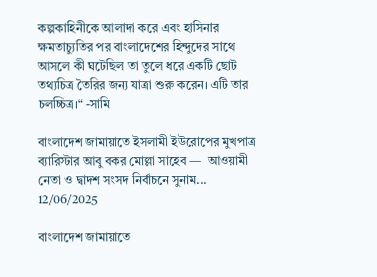কল্পকাহিনীকে আলাদা করে এবং হাসিনার ক্ষমতাচ্যুতির পর বাংলাদেশের হিন্দুদের সাথে আসলে কী ঘটেছিল তা তুলে ধরে একটি ছোট তথ্যচিত্র তৈরির জন্য যাত্রা শুরু করেন। এটি তার চলচ্চিত্র।“ -সামি

বাংলাদেশ জামায়াতে ইসলামী ইউরোপের মুখপাত্র ব্যারিস্টার আবু বকর মোল্লা সাহেব —  আওয়ামী নেতা ও দ্বাদশ সংসদ নির্বাচনে সুনাম...
12/06/2025

বাংলাদেশ জামায়াতে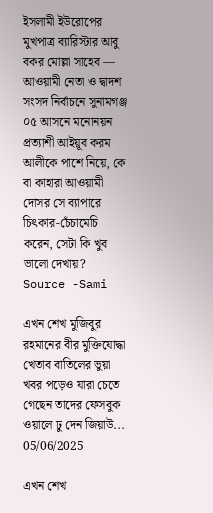ইসলামী ইউরোপের মুখপাত্র ব্যারিস্টার আবু বকর মোল্লা সাহেব — আওয়ামী নেতা ও দ্বাদশ সংসদ নির্বাচনে সুনামগঞ্জ ০৫ আসনে মনোনয়ন প্রত্যাশী আইয়ূব করম আলীকে পাশে নিয়ে, কে বা কাহারা আওয়ামী দোসর সে ব্যাপারে চিৎকার-চেঁচামেচি করেন, সেটা কি খুব ভালো দেখায়?
Source -Sami

এখন শেখ মুজিবুর রহমানের বীর মুক্তিযোদ্ধা খেতাব বাতিলের ভুয়া খবর পড়েও যারা চেতে গেছেন তাদের ফেসবুক ওয়ালে ঢু দেন জিয়াউ...
05/06/2025

এখন শেখ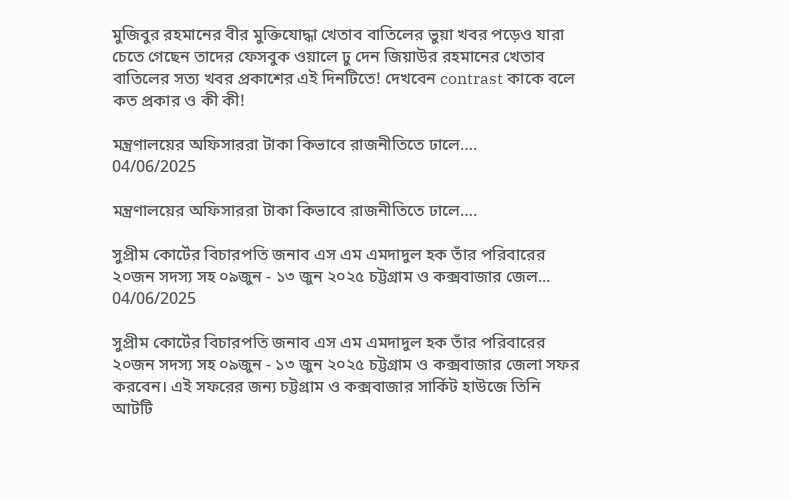মুজিবুর রহমানের বীর মুক্তিযোদ্ধা খেতাব বাতিলের ভুয়া খবর পড়েও যারা চেতে গেছেন তাদের ফেসবুক ওয়ালে ঢু দেন জিয়াউর রহমানের খেতাব বাতিলের সত্য খবর প্রকাশের এই দিনটিতে! দেখবেন contrast কাকে বলে কত প্রকার ও কী কী!

মন্ত্রণালয়ের অফিসাররা টাকা কিভাবে রাজনীতিতে ঢালে….
04/06/2025

মন্ত্রণালয়ের অফিসাররা টাকা কিভাবে রাজনীতিতে ঢালে….

সুপ্রীম কোর্টের বিচারপতি জনাব এস এম এমদাদুল হক তাঁর পরিবারের ২০জন সদস্য সহ ০৯জুন - ১৩ জুন ২০২৫ চট্টগ্রাম ও কক্সবাজার জেল...
04/06/2025

সুপ্রীম কোর্টের বিচারপতি জনাব এস এম এমদাদুল হক তাঁর পরিবারের ২০জন সদস্য সহ ০৯জুন - ১৩ জুন ২০২৫ চট্টগ্রাম ও কক্সবাজার জেলা সফর করবেন। এই সফরের জন্য চট্টগ্রাম ও কক্সবাজার সার্কিট হাউজে তিনি আটটি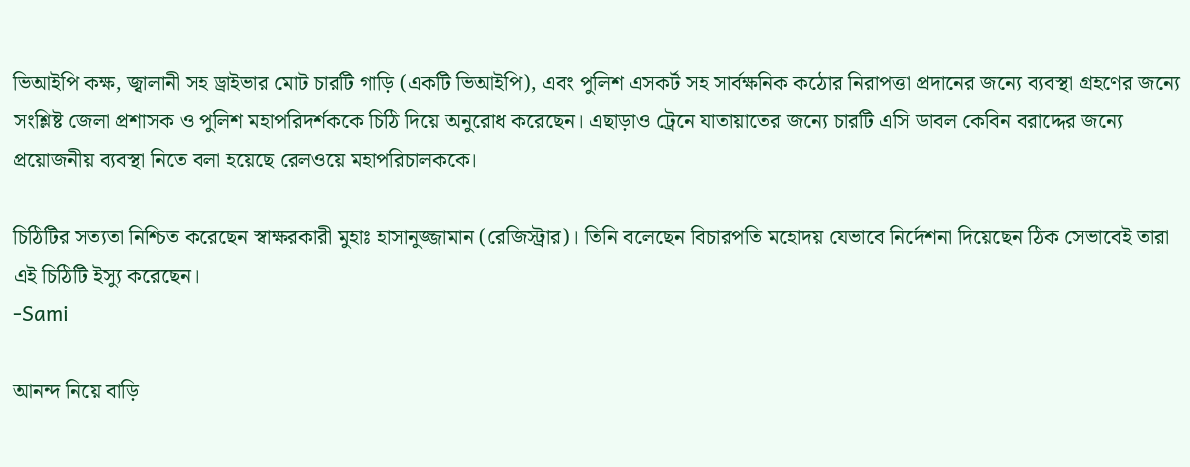ভিআইপি কক্ষ, জ্বালানী সহ ড্রাইভার মোট চারটি গাড়ি (একটি ভিআইপি), এবং পুলিশ এসকর্ট সহ সার্বক্ষনিক কঠোর নিরাপত্তা প্রদানের জন‍্যে ব‍্যবস্থা গ্রহণের জন্যে সংশ্লিষ্ট জেলা প্রশাসক ও পুলিশ মহাপরিদর্শককে চিঠি দিয়ে অনুরোধ করেছেন। এছাড়াও ট্রেনে যাতায়াতের জন্যে চারটি এসি ডাবল কেবিন বরাদ্দের জন্যে প্রয়োজনীয় ব্যবস্থা নিতে বলা হয়েছে রেলওয়ে মহাপরিচালককে।

চিঠিটির সত‍্যতা নিশ্চিত করেছেন স্বাক্ষরকারী মুহাঃ হাসানুজ্জামান (রেজিস্ট্রার)। তিনি বলেছেন বিচারপতি মহোদয় যেভাবে নির্দেশনা দিয়েছেন ঠিক সেভাবেই তারা এই চিঠিটি ইস‍্যু করেছেন।
-Sami

আনন্দ নিয়ে বাড়ি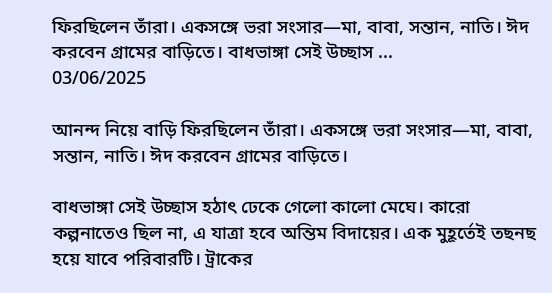ফিরছিলেন তাঁরা। একসঙ্গে ভরা সংসার—মা, বাবা, সন্তান, নাতি। ঈদ করবেন গ্রামের বাড়িতে। বাধভাঙ্গা সেই উচ্ছাস ...
03/06/2025

আনন্দ নিয়ে বাড়ি ফিরছিলেন তাঁরা। একসঙ্গে ভরা সংসার—মা, বাবা, সন্তান, নাতি। ঈদ করবেন গ্রামের বাড়িতে।

বাধভাঙ্গা সেই উচ্ছাস হঠাৎ ঢেকে গেলো কালো মেঘে। কারো কল্পনাতেও ছিল না, এ যাত্রা হবে অন্তিম বিদায়ের। এক মুহূর্তেই তছনছ হয়ে যাবে পরিবারটি। ট্রাকের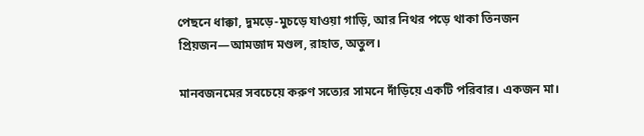পেছনে ধাক্কা, দুমড়ে-মুচড়ে যাওয়া গাড়ি, আর নিথর পড়ে থাকা তিনজন প্রিয়জন—আমজাদ মণ্ডল, রাহাত, অতুল।

মানবজনমের সবচেয়ে করুণ সত্যের সামনে দাঁড়িয়ে একটি পরিবার। একজন মা।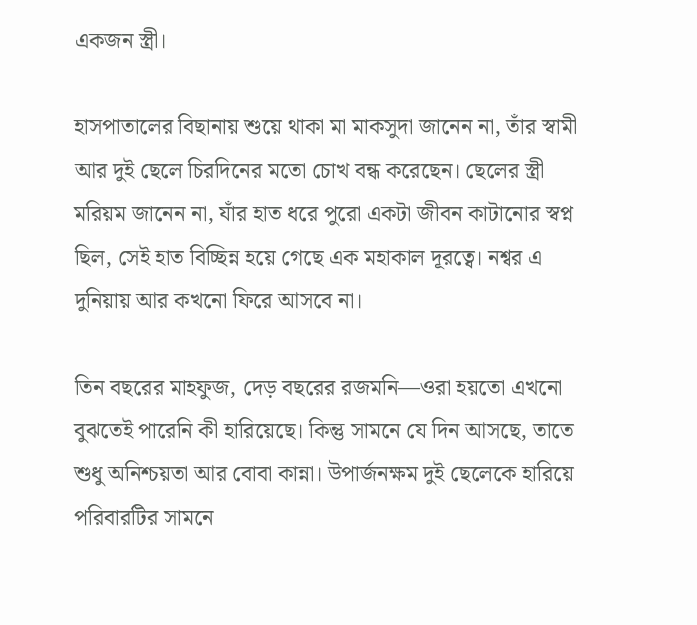একজন স্ত্রী।

হাসপাতালের বিছানায় শুয়ে থাকা মা মাকসুদা জানেন না, তাঁর স্বামী আর দুই ছেলে চিরদিনের মতো চোখ বন্ধ করেছেন। ছেলের স্ত্রী মরিয়ম জানেন না, যাঁর হাত ধরে পুরো একটা জীবন কাটানোর স্বপ্ন ছিল, সেই হাত বিচ্ছিন্ন হয়ে গেছে এক মহাকাল দূরত্বে। নশ্বর এ দুনিয়ায় আর কখনো ফিরে আসবে না।

তিন বছরের মাহফুজ, দেড় বছরের রজমনি—ওরা হয়তো এখনো বুঝতেই পারেনি কী হারিয়েছে। কিন্তু সামনে যে দিন আসছে, তাতে শুধু অনিশ্চয়তা আর বোবা কান্না। উপার্জনক্ষম দুই ছেলেকে হারিয়ে পরিবারটির সামনে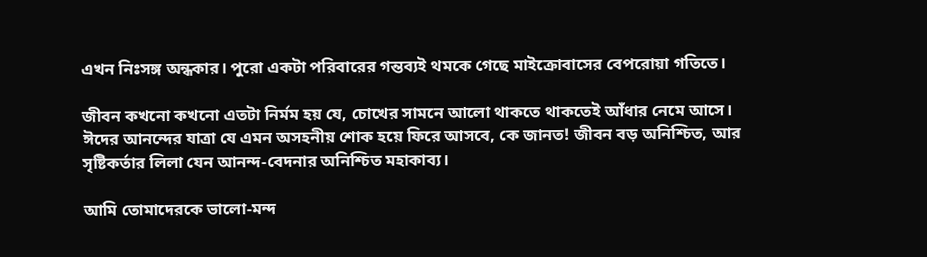এখন নিঃসঙ্গ অন্ধকার। পুরো একটা পরিবারের গন্তব্যই থমকে গেছে মাইক্রোবাসের বেপরোয়া গতিতে।

জীবন কখনো কখনো এতটা নির্মম হয় যে, চোখের সামনে আলো থাকতে থাকতেই আঁধার নেমে আসে। ঈদের আনন্দের যাত্রা যে এমন অসহনীয় শোক হয়ে ফিরে আসবে, কে জানত! জীবন বড় অনিশ্চিত, আর সৃষ্টিকর্তার লিলা যেন আনন্দ-বেদনার অনিশ্চিত মহাকাব্য।

আমি তোমাদেরকে ভালো-মন্দ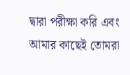দ্বারা পরীক্ষা করি এবং আমার কাছেই তোমরা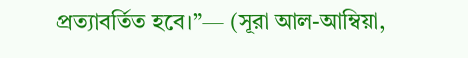প্রত্যাবর্তিত হবে।”— (সূরা আল-আম্বিয়া,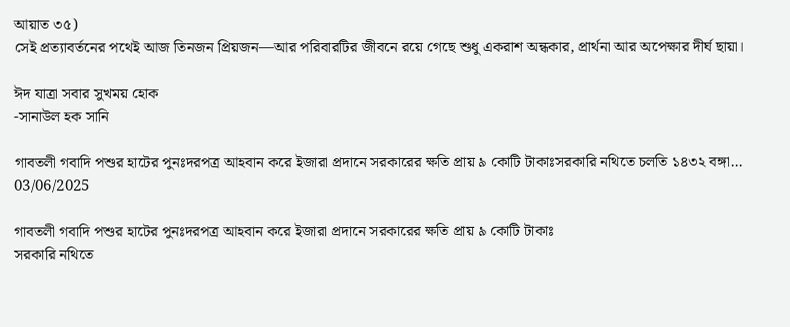আয়াত ৩৫)
সেই প্রত্যাবর্তনের পথেই আজ তিনজন প্রিয়জন—আর পরিবারটির জীবনে রয়ে গেছে শুধু একরাশ অন্ধকার, প্রার্থনা আর অপেক্ষার দীর্ঘ ছায়া।

ঈদ যাত্রা সবার সুখময় হোক
-সানাউল হক সানি

গাবতলী গবাদি পশুর হাটের পুনঃদরপত্র আহবান করে ইজারা প্রদানে সরকারের ক্ষতি প্রায় ৯ কোটি টাকাঃসরকারি নথিতে চলতি ১৪৩২ বঙ্গা...
03/06/2025

গাবতলী গবাদি পশুর হাটের পুনঃদরপত্র আহবান করে ইজারা প্রদানে সরকারের ক্ষতি প্রায় ৯ কোটি টাকাঃ
সরকারি নথিতে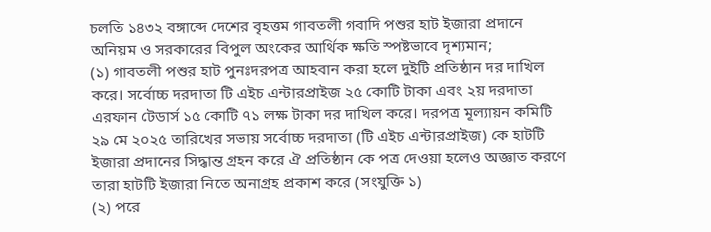চলতি ১৪৩২ বঙ্গাব্দে দেশের বৃহত্তম গাবতলী গবাদি পশুর হাট ইজারা প্রদানে অনিয়ম ও সরকারের বিপুল অংকের আর্থিক ক্ষতি স্পষ্টভাবে দৃশ্যমান;
(১) গাবতলী পশুর হাট পুনঃদরপত্র আহবান করা হলে দুইটি প্রতিষ্ঠান দর দাখিল করে। সর্বোচ্চ দরদাতা টি এইচ এন্টারপ্রাইজ ২৫ কোটি টাকা এবং ২য় দরদাতা এরফান টেডার্স ১৫ কোটি ৭১ লক্ষ টাকা দর দাখিল করে। দরপত্র মূল্যায়ন কমিটি ২৯ মে ২০২৫ তারিখের সভায় সর্বোচ্চ দরদাতা (টি এইচ এন্টারপ্রাইজ) কে হাটটি ইজারা প্রদানের সিদ্ধান্ত গ্রহন করে ঐ প্রতিষ্ঠান কে পত্র দেওয়া হলেও অজ্ঞাত করণে তারা হাটটি ইজারা নিতে অনাগ্রহ প্রকাশ করে (সংযুক্তি ১)
(২) পরে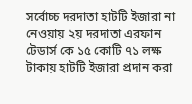সর্বোচ্চ দরদাতা হাটটি ইজারা না নেওয়ায় ২য় দরদাতা এরফান টেডার্স কে ১৫ কোটি ৭১ লক্ষ টাকায় হাটটি ইজারা প্রদান করা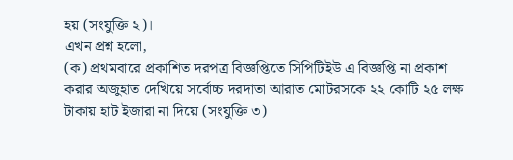হয় (সংযুক্তি ২)।
এখন প্রশ্ন হলো,
(ক) প্রথমবারে প্রকাশিত দরপত্র বিজ্ঞপ্তিতে সিপিটিইউ এ বিজ্ঞপ্তি না প্রকাশ করার অজুহাত দেখিয়ে সর্বোচ্চ দরদাতা আরাত মোটরসকে ২২ কোটি ২৫ লক্ষ টাকায় হাট ইজারা না দিয়ে (সংযুক্তি ৩)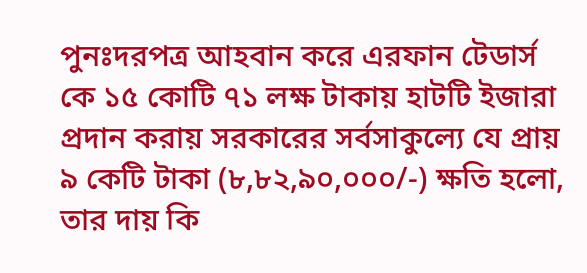পুনঃদরপত্র আহবান করে এরফান টেডার্স কে ১৫ কোটি ৭১ লক্ষ টাকায় হাটটি ইজারা প্রদান করায় সরকারের সর্বসাকুল্যে যে প্রায় ৯ কেটি টাকা (৮,৮২,৯০,০০০/-) ক্ষতি হলো, তার দায় কি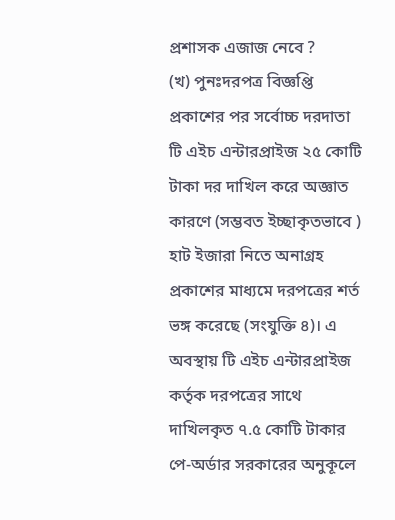প্রশাসক এজাজ নেবে ?
(খ) পুনঃদরপত্র বিজ্ঞপ্তি প্রকাশের পর সর্বোচ্চ দরদাতা টি এইচ এন্টারপ্রাইজ ২৫ কোটি টাকা দর দাখিল করে অজ্ঞাত কারণে (সম্ভবত ইচ্ছাকৃতভাবে ) হাট ইজারা নিতে অনাগ্রহ প্রকাশের মাধ্যমে দরপত্রের শর্ত ভঙ্গ করেছে (সংযুক্তি ৪)। এ অবস্থায় টি এইচ এন্টারপ্রাইজ কর্তৃক দরপত্রের সাথে দাখিলকৃত ৭.৫ কোটি টাকার পে-অর্ডার সরকারের অনুকূলে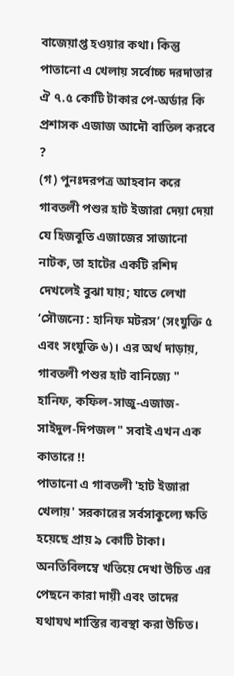বাজেয়াপ্ত হওয়ার কথা। কিন্তু পাতানো এ খেলায় সর্বোচ্চ দরদাতার ঐ ৭.৫ কোটি টাকার পে-অর্ডার কি প্রশাসক এজাজ আদৌ বাতিল করবে ?
(গ) পুনঃদরপত্র আহবান করে গাবতলী পশুর হাট ইজারা দেয়া দেয়া যে হিজবুতি এজাজের সাজানো নাটক, তা হাটের একটি রশিদ দেখলেই বুঝা যায়; যাতে লেখা ‘সৌজন্যে : হানিফ মটরস’ (সংযুক্তি ৫ এবং সংযুক্তি ৬)। এর অর্থ দাড়ায়, গাবতলী পশুর হাট বানিজ্যে " হানিফ, কফিল-সাজু-এজাজ-সাইদুল-দিপজল" সবাই এখন এক কাতারে !!
পাতানো এ গাবতলী 'হাট ইজারা খেলায়' সরকারের সর্বসাকুল্যে ক্ষতি হয়েছে প্রায় ৯ কোটি টাকা।
অনতিবিলম্বে খতিয়ে দেখা উচিত এর পেছনে কারা দায়ী এবং তাদের যথাযথ শাস্তির ব্যবস্থা করা উচিত।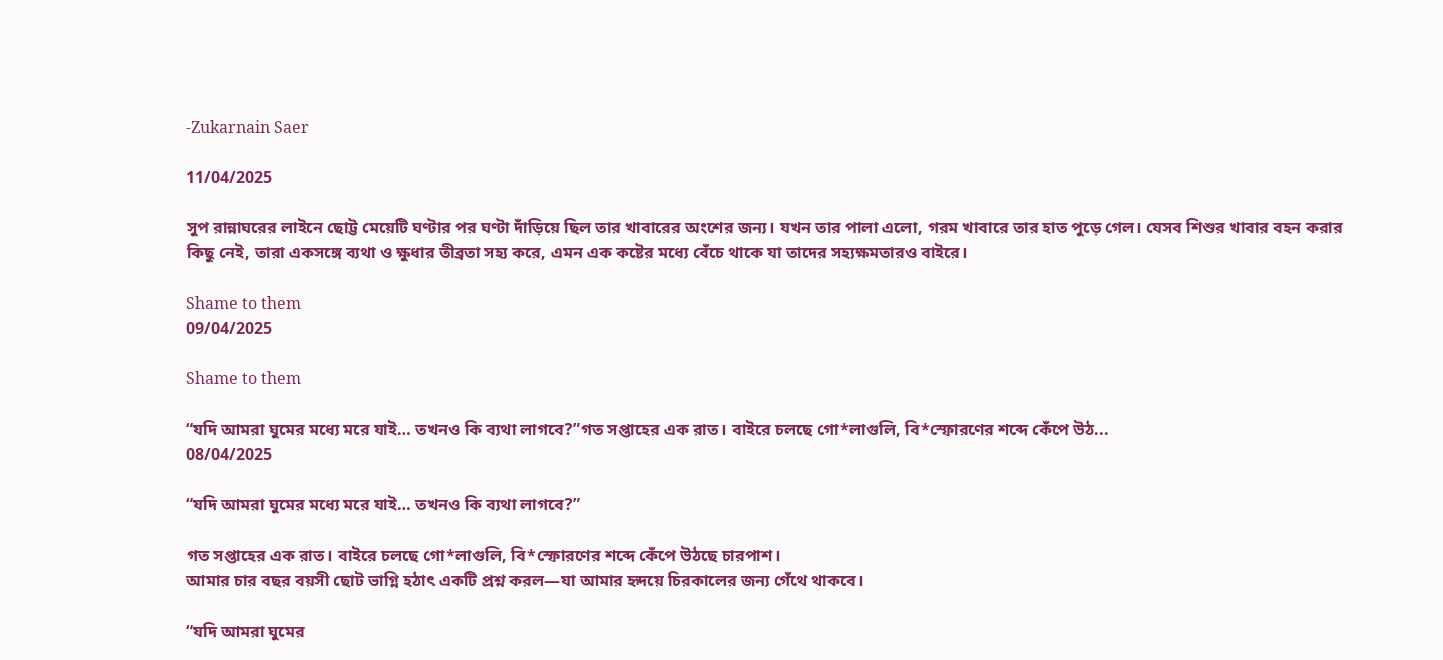-Zukarnain Saer

11/04/2025

সুপ রান্নাঘরের লাইনে ছোট্ট মেয়েটি ঘণ্টার পর ঘণ্টা দাঁড়িয়ে ছিল তার খাবারের অংশের জন্য। যখন তার পালা এলো, গরম খাবারে তার হাত পুড়ে গেল। যেসব শিশুর খাবার বহন করার কিছু নেই, তারা একসঙ্গে ব্যথা ও ক্ষুধার তীব্রতা সহ্য করে, এমন এক কষ্টের মধ্যে বেঁচে থাকে যা তাদের সহ্যক্ষমতারও বাইরে।

Shame to them
09/04/2025

Shame to them

“যদি আমরা ঘুমের মধ্যে মরে যাই… তখনও কি ব্যথা লাগবে?”গত সপ্তাহের এক রাত। বাইরে চলছে গো*লাগুলি, বি*স্ফোরণের শব্দে কেঁপে উঠ...
08/04/2025

“যদি আমরা ঘুমের মধ্যে মরে যাই… তখনও কি ব্যথা লাগবে?”

গত সপ্তাহের এক রাত। বাইরে চলছে গো*লাগুলি, বি*স্ফোরণের শব্দে কেঁপে উঠছে চারপাশ।
আমার চার বছর বয়সী ছোট ভাগ্নি হঠাৎ একটি প্রশ্ন করল—যা আমার হৃদয়ে চিরকালের জন্য গেঁথে থাকবে।

“যদি আমরা ঘুমের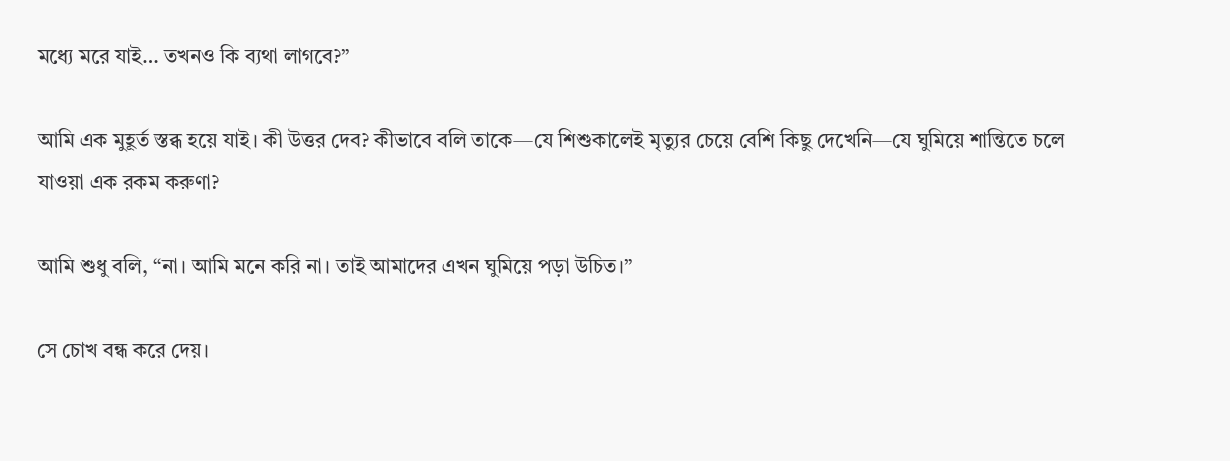মধ্যে মরে যাই… তখনও কি ব্যথা লাগবে?”

আমি এক মুহূর্ত স্তব্ধ হয়ে যাই। কী উত্তর দেব? কীভাবে বলি তাকে—যে শিশুকালেই মৃত্যুর চেয়ে বেশি কিছু দেখেনি—যে ঘুমিয়ে শান্তিতে চলে যাওয়া এক রকম করুণা?

আমি শুধু বলি, “না। আমি মনে করি না। তাই আমাদের এখন ঘুমিয়ে পড়া উচিত।”

সে চোখ বন্ধ করে দেয়।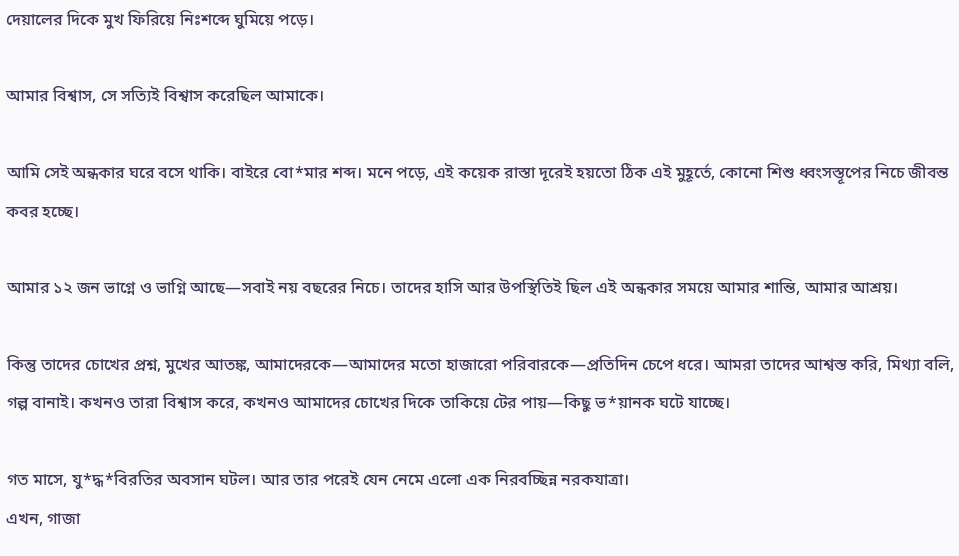দেয়ালের দিকে মুখ ফিরিয়ে নিঃশব্দে ঘুমিয়ে পড়ে।

আমার বিশ্বাস, সে সত্যিই বিশ্বাস করেছিল আমাকে।

আমি সেই অন্ধকার ঘরে বসে থাকি। বাইরে বো*মার শব্দ। মনে পড়ে, এই কয়েক রাস্তা দূরেই হয়তো ঠিক এই মুহূর্তে, কোনো শিশু ধ্বংসস্তূপের নিচে জীবন্ত কবর হচ্ছে।

আমার ১২ জন ভাগ্নে ও ভাগ্নি আছে—সবাই নয় বছরের নিচে। তাদের হাসি আর উপস্থিতিই ছিল এই অন্ধকার সময়ে আমার শান্তি, আমার আশ্রয়।

কিন্তু তাদের চোখের প্রশ্ন, মুখের আতঙ্ক, আমাদেরকে—আমাদের মতো হাজারো পরিবারকে—প্রতিদিন চেপে ধরে। আমরা তাদের আশ্বস্ত করি, মিথ্যা বলি, গল্প বানাই। কখনও তারা বিশ্বাস করে, কখনও আমাদের চোখের দিকে তাকিয়ে টের পায়—কিছু ভ*য়ানক ঘটে যাচ্ছে।

গত মাসে, যু*দ্ধ*বিরতির অবসান ঘটল। আর তার পরেই যেন নেমে এলো এক নিরবচ্ছিন্ন নরকযাত্রা।
এখন, গাজা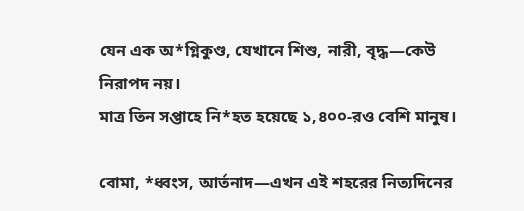যেন এক অ*গ্নিকুণ্ড, যেখানে শিশু, নারী, বৃদ্ধ—কেউ নিরাপদ নয়।
মাত্র তিন সপ্তাহে নি*হত হয়েছে ১,৪০০-রও বেশি মানুষ।

বোমা, *ধ্বংস, আর্তনাদ—এখন এই শহরের নিত্যদিনের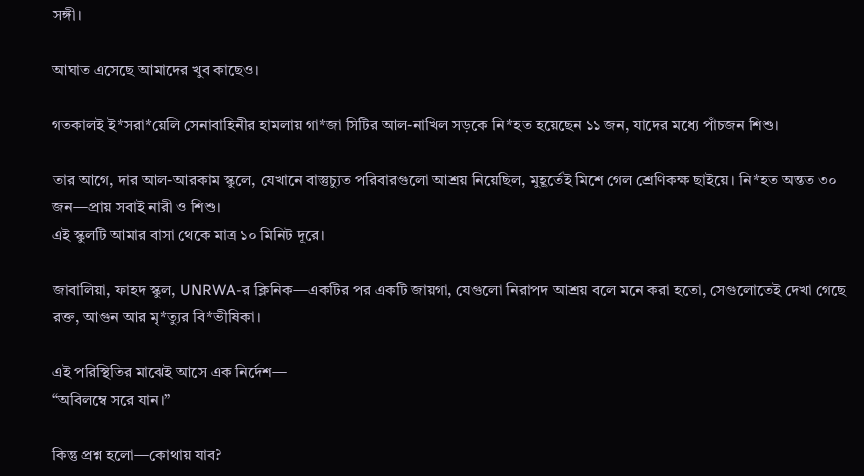সঙ্গী।

আঘাত এসেছে আমাদের খুব কাছেও।

গতকালই ই*সরা*য়েলি সেনাবাহিনীর হামলায় গা*জা সিটির আল-নাখিল সড়কে নি*হত হয়েছেন ১১ জন, যাদের মধ্যে পাঁচজন শিশু।

তার আগে, দার আল-আরকাম স্কুলে, যেখানে বাস্তুচ্যুত পরিবারগুলো আশ্রয় নিয়েছিল, মুহূর্তেই মিশে গেল শ্রেণিকক্ষ ছাইয়ে। নি*হত অন্তত ৩০ জন—প্রায় সবাই নারী ও শিশু।
এই স্কুলটি আমার বাসা থেকে মাত্র ১০ মিনিট দূরে।

জাবালিয়া, ফাহদ স্কুল, UNRWA-র ক্লিনিক—একটির পর একটি জায়গা, যেগুলো নিরাপদ আশ্রয় বলে মনে করা হতো, সেগুলোতেই দেখা গেছে রক্ত, আগুন আর মৃ*ত্যুর বি*ভীষিকা।

এই পরিস্থিতির মাঝেই আসে এক নির্দেশ—
“অবিলম্বে সরে যান।”

কিন্তু প্রশ্ন হলো—কোথায় যাব?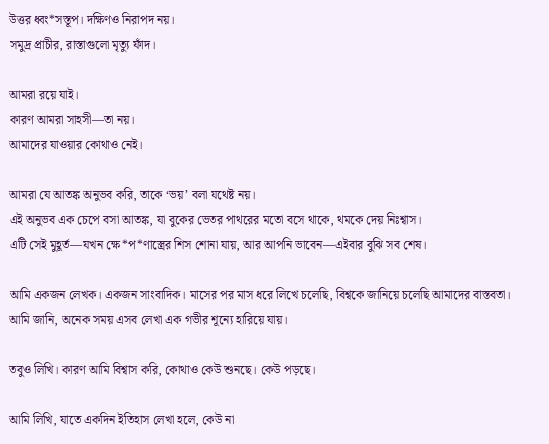উত্তর ধ্বং*সস্তূপ। দক্ষিণও নিরাপদ নয়।
সমুদ্র প্রাচীর, রাস্তাগুলো মৃত্যু ফাঁদ।

আমরা রয়ে যাই।
কারণ আমরা সাহসী—তা নয়।
আমাদের যাওয়ার কোথাও নেই।

আমরা যে আতঙ্ক অনুভব করি, তাকে ‘ভয়’ বলা যথেষ্ট নয়।
এই অনুভব এক চেপে বসা আতঙ্ক, যা বুকের ভেতর পাথরের মতো বসে থাকে, থমকে দেয় নিঃশ্বাস।
এটি সেই মুহূর্ত—যখন ক্ষে*প*ণাস্ত্রের শিস শোনা যায়, আর আপনি ভাবেন—এইবার বুঝি সব শেষ।

আমি একজন লেখক। একজন সাংবাদিক। মাসের পর মাস ধরে লিখে চলেছি, বিশ্বকে জানিয়ে চলেছি আমাদের বাস্তবতা। আমি জানি, অনেক সময় এসব লেখা এক গভীর শূন্যে হারিয়ে যায়।

তবুও লিখি। কারণ আমি বিশ্বাস করি, কোথাও কেউ শুনছে। কেউ পড়ছে।

আমি লিখি, যাতে একদিন ইতিহাস লেখা হলে, কেউ না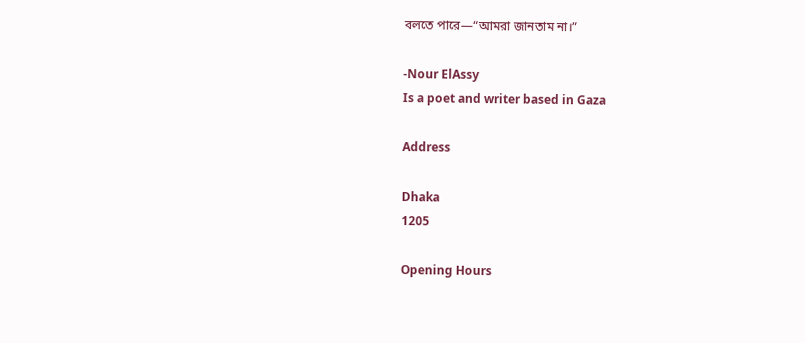বলতে পারে—“আমরা জানতাম না।”

-Nour ElAssy
Is a poet and writer based in Gaza

Address

Dhaka
1205

Opening Hours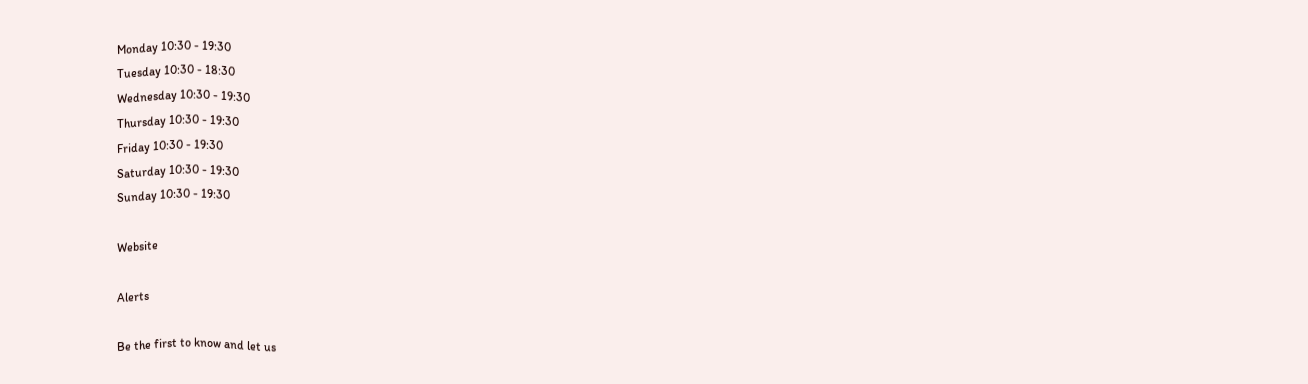Monday 10:30 - 19:30
Tuesday 10:30 - 18:30
Wednesday 10:30 - 19:30
Thursday 10:30 - 19:30
Friday 10:30 - 19:30
Saturday 10:30 - 19:30
Sunday 10:30 - 19:30

Website

Alerts

Be the first to know and let us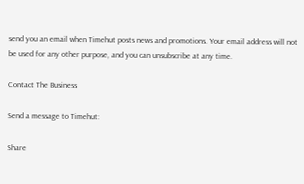send you an email when Timehut posts news and promotions. Your email address will not be used for any other purpose, and you can unsubscribe at any time.

Contact The Business

Send a message to Timehut:

Share